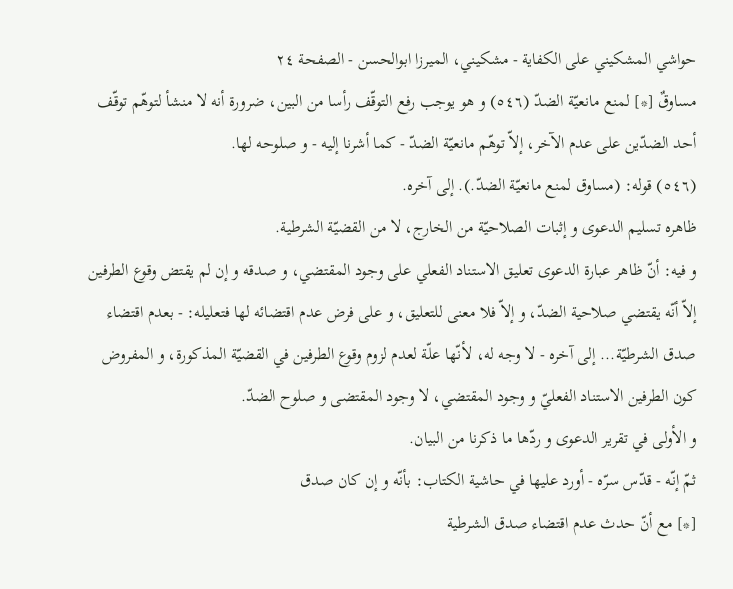حواشي المشكيني علی الكفاية - مشکیني، الميرزا ابوالحسن - الصفحة ٢٤
مساوقٌ [*] لمنع مانعيّة الضدّ (٥٤٦) و هو يوجب رفع التوقّف رأسا من البين، ضرورة أنه لا منشأ لتوهّم توقّف أحد الضدّين على عدم الآخر، إلاّ توهّم مانعيّة الضدّ - كما أشرنا إليه - و صلوحه لها.
(٥٤٦) قوله: (مساوق لمنع مانعيّة الضدّ.). إلى آخره.
ظاهره تسليم الدعوى و إثبات الصلاحيّة من الخارج، لا من القضيّة الشرطية.
و فيه: أنّ ظاهر عبارة الدعوى تعليق الاستناد الفعلي على وجود المقتضي، و صدقه و إن لم يقتض وقوع الطرفين إلاّ أنّه يقتضي صلاحية الضدّ، و إلاّ فلا معنى للتعليق، و على فرض عدم اقتضائه لها فتعليله: - بعدم اقتضاء صدق الشرطيّة... إلى آخره - لا وجه له، لأنّها علّة لعدم لزوم وقوع الطرفين في القضيّة المذكورة، و المفروض كون الطرفين الاستناد الفعليّ و وجود المقتضي، لا وجود المقتضى و صلوح الضدّ.
و الأولى في تقرير الدعوى و ردّها ما ذكرنا من البيان.
ثمّ إنّه - قدّس سرّه - أورد عليها في حاشية الكتاب: بأنّه و إن كان صدق
[*] مع أنّ حدث عدم اقتضاء صدق الشرطية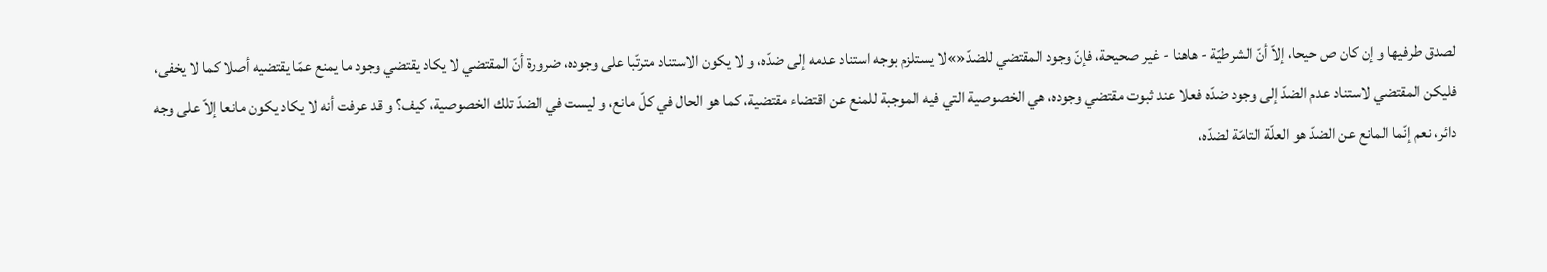لصدق طرفيها و إن كان ص حيحا، إلاّ أنّ الشرطيّة - هاهنا - غير صحيحة، فإنّ وجود المقتضي للضدّ«»لا يستلزم بوجه استناد عدمه إلى ضدّه، و لا يكون الاستناد مترتّبا على وجوده، ضرورة أنّ المقتضي لا يكاد يقتضي وجود ما يمنع عمّا يقتضيه أصلا كما لا يخفى، فليكن المقتضي لاستناد عدم الضدّ إلى وجود ضدّه فعلا عند ثبوت مقتضي وجوده، هي الخصوصية التي فيه الموجبة للمنع عن اقتضاء مقتضية، كما هو الحال في كلّ مانع، و ليست في الضدّ تلك الخصوصية، كيف؟ و قد عرفت أنه لا يكاد يكون مانعا إلاّ على وجه دائر، نعم إنّما المانع عن الضدّ هو العلّة التامّة لضدّه،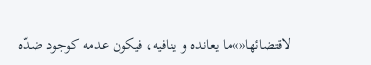لاقتضائها«»ما يعانده و ينافيه، فيكون عدمه كوجود ضدّه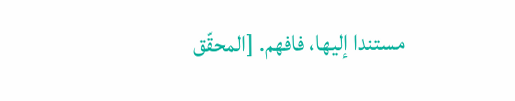مستندا إليها، فافهم. [المحقّق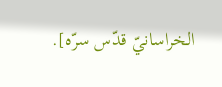الخراسانيّ قدّس سرّه].